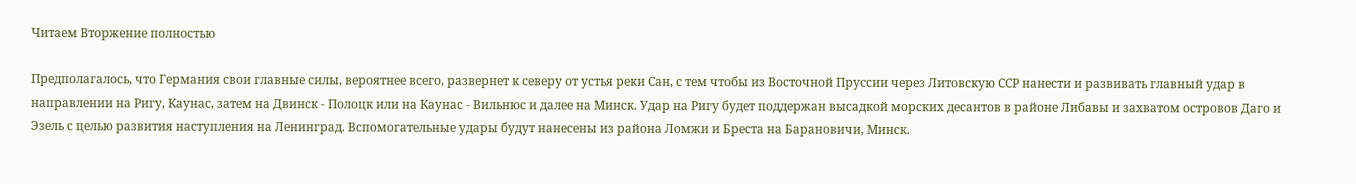Читаем Вторжение полностью

Предполагалось, что Германия свои главные силы, вероятнее всего, развернет к северу от устья реки Сан, с тем чтобы из Восточной Пруссии через Литовскую ССР нанести и развивать главный удар в направлении на Ригу, Каунас, затем на Двинск - Полоцк или на Каунас - Вильнюс и далее на Минск. Удар на Ригу будет поддержан высадкой морских десантов в районе Либавы и захватом островов Даго и Эзель с целью развития наступления на Ленинград. Вспомогательные удары будут нанесены из района Ломжи и Бреста на Барановичи, Минск.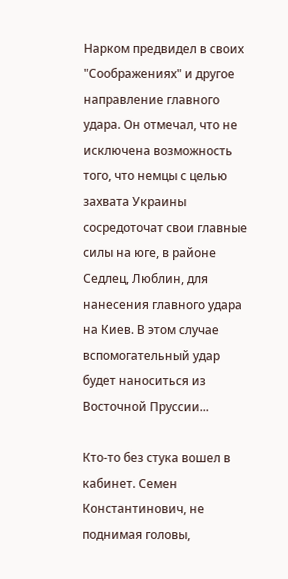Нарком предвидел в своих "Соображениях" и другое направление главного удара. Он отмечал, что не исключена возможность того, что немцы с целью захвата Украины сосредоточат свои главные силы на юге, в районе Седлец, Люблин, для нанесения главного удара на Киев. В этом случае вспомогательный удар будет наноситься из Восточной Пруссии...

Кто-то без стука вошел в кабинет. Семен Константинович, не поднимая головы,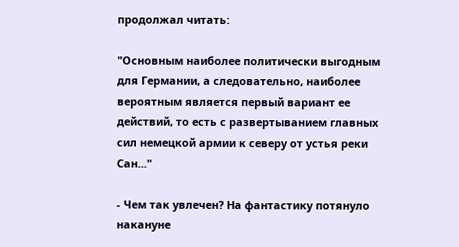продолжал читать:

"Основным наиболее политически выгодным для Германии, а следовательно, наиболее вероятным является первый вариант ее действий, то есть с развертыванием главных сил немецкой армии к северу от устья реки Сан..."

- Чем так увлечен? На фантастику потянуло накануне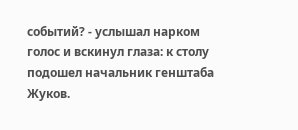событий? - услышал нарком голос и вскинул глаза: к столу подошел начальник генштаба Жуков.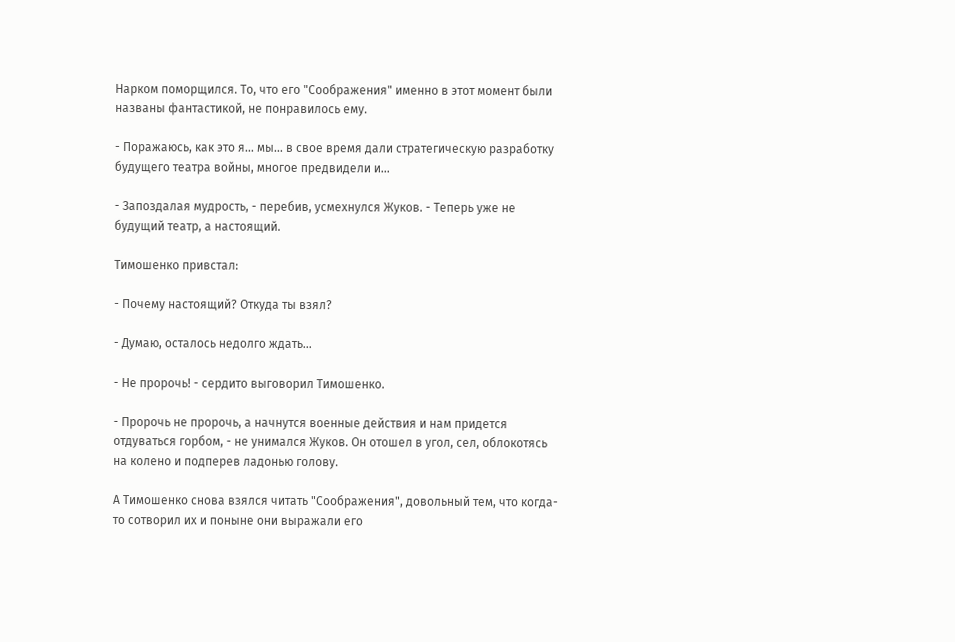Нарком поморщился. То, что его "Соображения" именно в этот момент были названы фантастикой, не понравилось ему.

- Поражаюсь, как это я... мы... в свое время дали стратегическую разработку будущего театра войны, многое предвидели и...

- Запоздалая мудрость, - перебив, усмехнулся Жуков. - Теперь уже не будущий театр, а настоящий.

Тимошенко привстал:

- Почему настоящий? Откуда ты взял?

- Думаю, осталось недолго ждать...

- Не пророчь! - сердито выговорил Тимошенко.

- Пророчь не пророчь, а начнутся военные действия и нам придется отдуваться горбом, - не унимался Жуков. Он отошел в угол, сел, облокотясь на колено и подперев ладонью голову.

А Тимошенко снова взялся читать "Соображения", довольный тем, что когда-то сотворил их и поныне они выражали его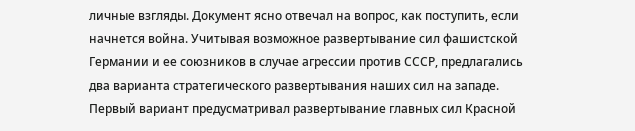личные взгляды. Документ ясно отвечал на вопрос, как поступить, если начнется война. Учитывая возможное развертывание сил фашистской Германии и ее союзников в случае агрессии против СССР, предлагались два варианта стратегического развертывания наших сил на западе. Первый вариант предусматривал развертывание главных сил Красной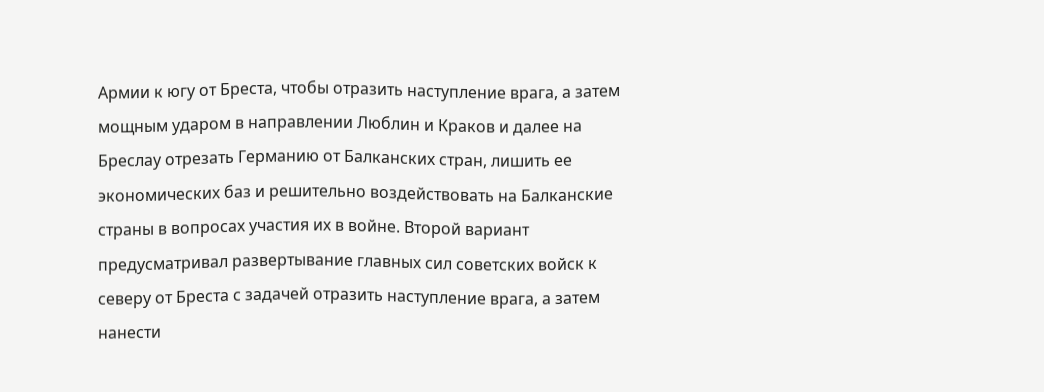Армии к югу от Бреста, чтобы отразить наступление врага, а затем мощным ударом в направлении Люблин и Краков и далее на Бреслау отрезать Германию от Балканских стран, лишить ее экономических баз и решительно воздействовать на Балканские страны в вопросах участия их в войне. Второй вариант предусматривал развертывание главных сил советских войск к северу от Бреста с задачей отразить наступление врага, а затем нанести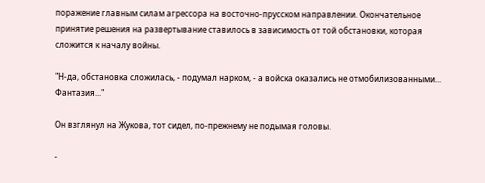поражение главным силам агрессора на восточно-прусском направлении. Окончательное принятие решения на развертывание ставилось в зависимость от той обстановки, которая сложится к началу войны.

"Н-да, обстановка сложилась, - подумал нарком, - а войска оказались не отмобилизованными... Фантазия..."

Он взглянул на Жукова, тот сидел, по-прежнему не подымая головы.

-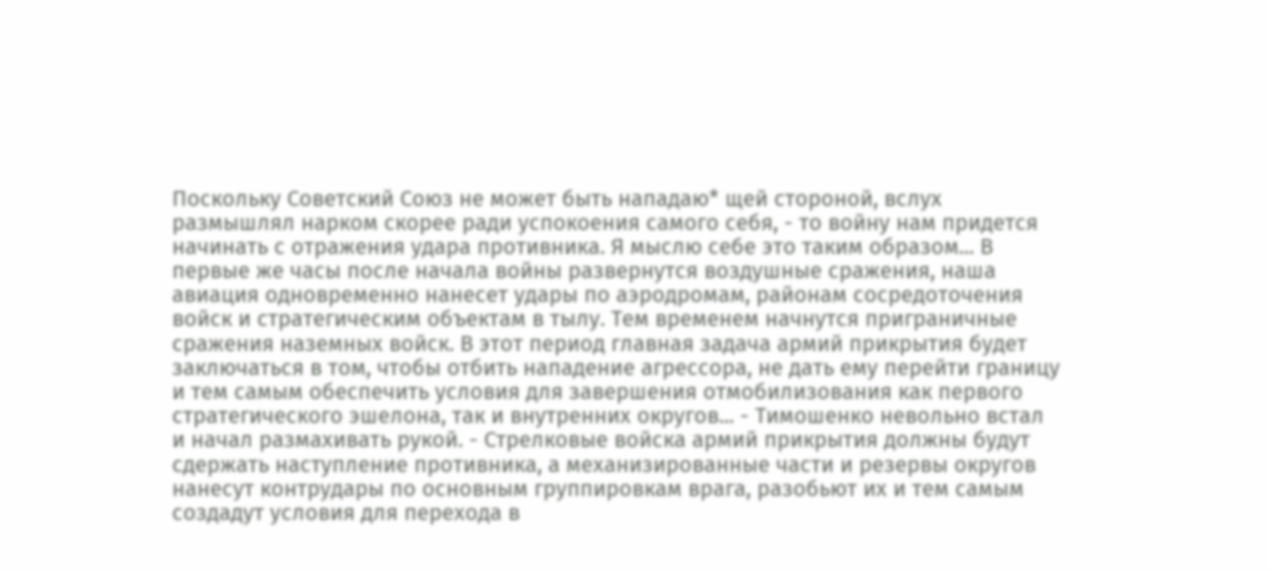Поскольку Советский Союз не может быть нападаю* щей стороной, вслух размышлял нарком скорее ради успокоения самого себя, - то войну нам придется начинать с отражения удара противника. Я мыслю себе это таким образом... В первые же часы после начала войны развернутся воздушные сражения, наша авиация одновременно нанесет удары по аэродромам, районам сосредоточения войск и стратегическим объектам в тылу. Тем временем начнутся приграничные сражения наземных войск. В этот период главная задача армий прикрытия будет заключаться в том, чтобы отбить нападение агрессора, не дать ему перейти границу и тем самым обеспечить условия для завершения отмобилизования как первого стратегического эшелона, так и внутренних округов... - Тимошенко невольно встал и начал размахивать рукой. - Стрелковые войска армий прикрытия должны будут сдержать наступление противника, а механизированные части и резервы округов нанесут контрудары по основным группировкам врага, разобьют их и тем самым создадут условия для перехода в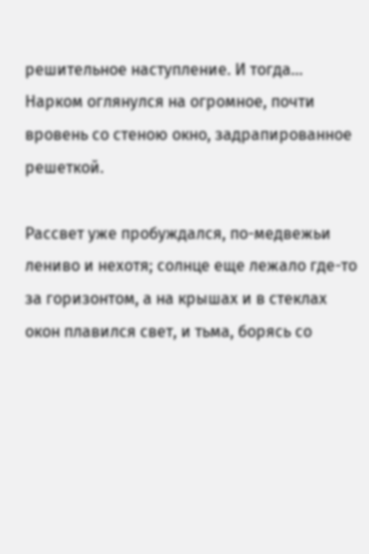решительное наступление. И тогда... Нарком оглянулся на огромное, почти вровень со стеною окно, задрапированное решеткой.

Рассвет уже пробуждался, по-медвежьи лениво и нехотя; солнце еще лежало где-то за горизонтом, а на крышах и в стеклах окон плавился свет, и тьма, борясь со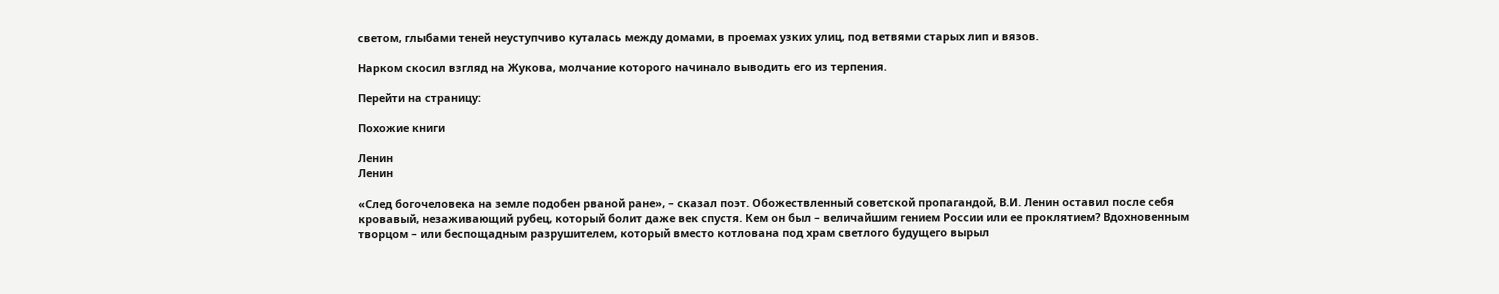светом, глыбами теней неуступчиво куталась между домами, в проемах узких улиц, под ветвями старых лип и вязов.

Нарком скосил взгляд на Жукова, молчание которого начинало выводить его из терпения.

Перейти на страницу:

Похожие книги

Ленин
Ленин

«След богочеловека на земле подобен рваной ране», – сказал поэт. Обожествленный советской пропагандой, В.И. Ленин оставил после себя кровавый, незаживающий рубец, который болит даже век спустя. Кем он был – величайшим гением России или ее проклятием? Вдохновенным творцом – или беспощадным разрушителем, который вместо котлована под храм светлого будущего вырыл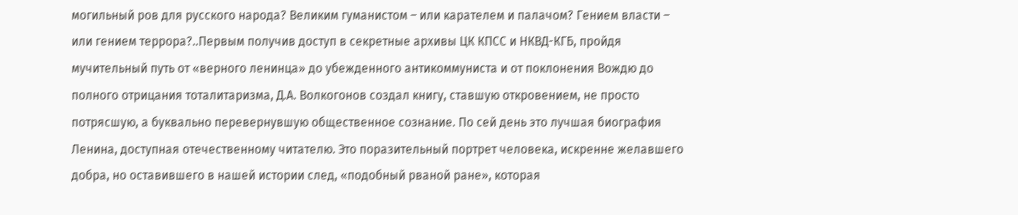могильный ров для русского народа? Великим гуманистом – или карателем и палачом? Гением власти – или гением террора?..Первым получив доступ в секретные архивы ЦК КПСС и НКВД-КГБ, пройдя мучительный путь от «верного ленинца» до убежденного антикоммуниста и от поклонения Вождю до полного отрицания тоталитаризма, Д.А. Волкогонов создал книгу, ставшую откровением, не просто потрясшую, а буквально перевернувшую общественное сознание. По сей день это лучшая биография Ленина, доступная отечественному читателю. Это поразительный портрет человека, искренне желавшего добра, но оставившего в нашей истории след, «подобный рваной ране», которая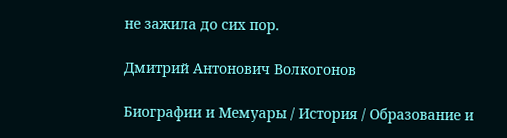не зажила до сих пор.

Дмитрий Антонович Волкогонов

Биографии и Мемуары / История / Образование и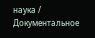наука / Документальное